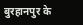बुरहानपुर के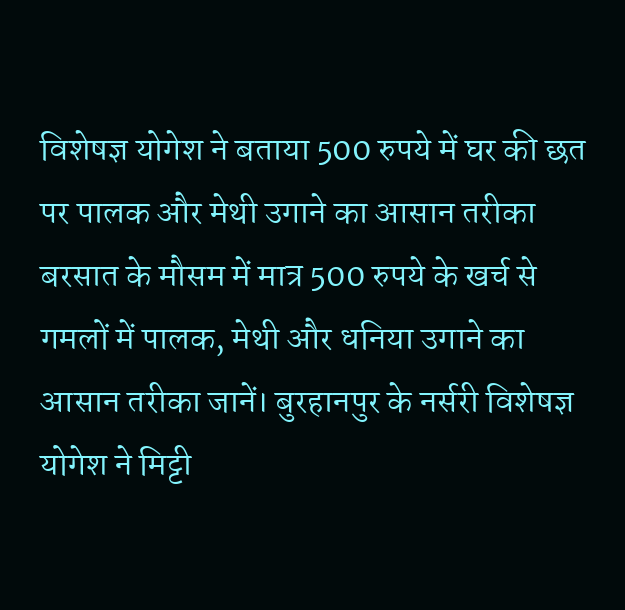विशेषज्ञ योगेश ने बताया 500 रुपये में घर की छत पर पालक और मेथी उगाने का आसान तरीका बरसात के मौसम में मात्र 500 रुपये के खर्च से गमलों में पालक, मेथी और धनिया उगाने का आसान तरीका जानें। बुरहानपुर के नर्सरी विशेषज्ञ योगेश ने मिट्टी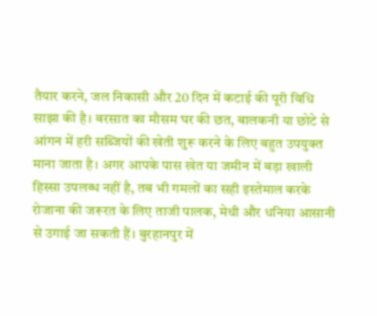तैयार करने, जल निकासी और 20 दिन में कटाई की पूरी विधि साझा की है। बरसात का मौसम घर की छत, बालकनी या छोटे से आंगन में हरी सब्जियों की खेती शुरू करने के लिए बहुत उपयुक्त माना जाता है। अगर आपके पास खेत या जमीन में बड़ा खाली हिस्सा उपलब्ध नहीं है, तब भी गमलों का सही इस्तेमाल करके रोजाना की जरूरत के लिए ताजी पालक, मेथी और धनिया आसानी से उगाई जा सकती हैं। बुरहानपुर में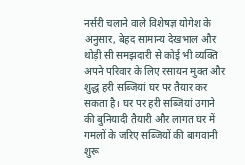नर्सरी चलाने वाले विशेषज्ञ योगेश के अनुसार, बेहद सामान्य देखभाल और थोड़ी सी समझदारी से कोई भी व्यक्ति अपने परिवार के लिए रसायन मुक्त और शुद्ध हरी सब्जियां घर पर तैयार कर सकता है। घर पर हरी सब्जियां उगाने की बुनियादी तैयारी और लागत घर में गमलों के जरिए सब्जियों की बागवानी शुरू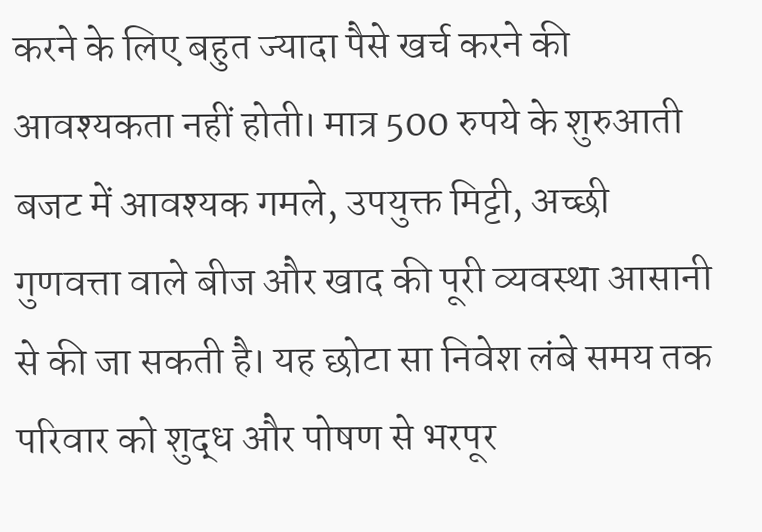करने के लिए बहुत ज्यादा पैसे खर्च करने की आवश्यकता नहीं होती। मात्र 500 रुपये के शुरुआती बजट में आवश्यक गमले, उपयुक्त मिट्टी, अच्छी गुणवत्ता वाले बीज और खाद की पूरी व्यवस्था आसानी से की जा सकती है। यह छोटा सा निवेश लंबे समय तक परिवार को शुद्ध और पोषण से भरपूर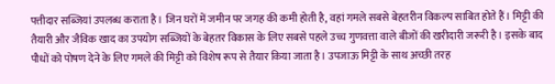पत्तीदार सब्जियां उपलब्ध कराता है। जिन घरों में जमीन पर जगह की कमी होती है, वहां गमले सबसे बेहतरीन विकल्प साबित होते हैं। मिट्टी की तैयारी और जैविक खाद का उपयोग सब्जियों के बेहतर विकास के लिए सबसे पहले उच्च गुणवत्ता वाले बीजों की खरीदारी जरूरी है। इसके बाद पौधों को पोषण देने के लिए गमले की मिट्टी को विशेष रूप से तैयार किया जाता है। उपजाऊ मिट्टी के साथ अच्छी तरह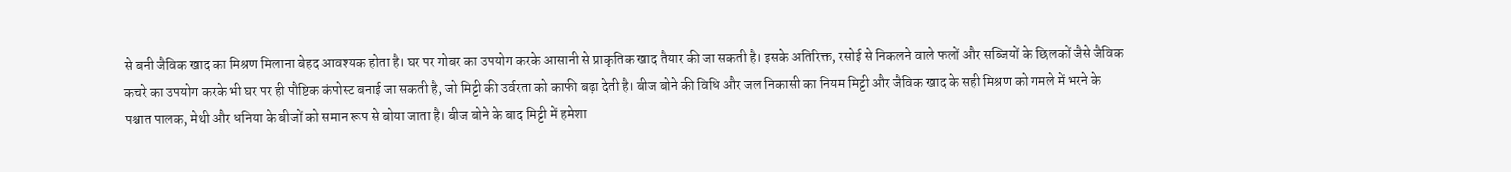से बनी जैविक खाद का मिश्रण मिलाना बेहद आवश्यक होता है। घर पर गोबर का उपयोग करके आसानी से प्राकृतिक खाद तैयार की जा सकती है। इसके अतिरिक्त, रसोई से निकलने वाले फलों और सब्जियों के छिलकों जैसे जैविक कचरे का उपयोग करके भी घर पर ही पौष्टिक कंपोस्ट बनाई जा सकती है, जो मिट्टी की उर्वरता को काफी बढ़ा देती है। बीज बोने की विधि और जल निकासी का नियम मिट्टी और जैविक खाद के सही मिश्रण को गमले में भरने के पश्चात पालक, मेथी और धनिया के बीजों को समान रूप से बोया जाता है। बीज बोने के बाद मिट्टी में हमेशा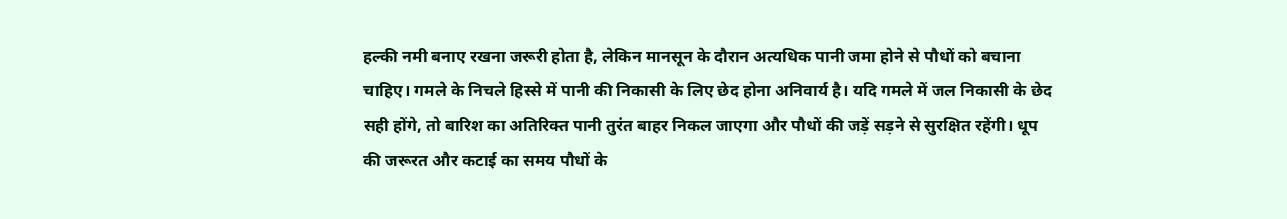हल्की नमी बनाए रखना जरूरी होता है, लेकिन मानसून के दौरान अत्यधिक पानी जमा होने से पौधों को बचाना चाहिए। गमले के निचले हिस्से में पानी की निकासी के लिए छेद होना अनिवार्य है। यदि गमले में जल निकासी के छेद सही होंगे, तो बारिश का अतिरिक्त पानी तुरंत बाहर निकल जाएगा और पौधों की जड़ें सड़ने से सुरक्षित रहेंगी। धूप की जरूरत और कटाई का समय पौधों के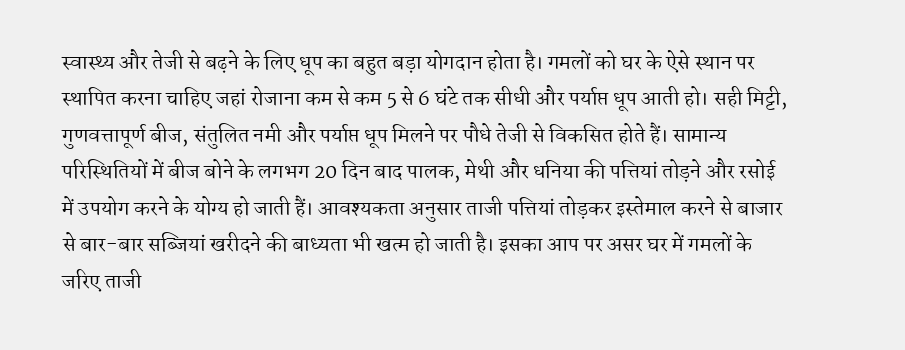स्वास्थ्य और तेजी से बढ़ने के लिए धूप का बहुत बड़ा योगदान होता है। गमलों को घर के ऐसे स्थान पर स्थापित करना चाहिए जहां रोजाना कम से कम 5 से 6 घंटे तक सीधी और पर्याप्त धूप आती हो। सही मिट्टी, गुणवत्तापूर्ण बीज, संतुलित नमी और पर्याप्त धूप मिलने पर पौधे तेजी से विकसित होते हैं। सामान्य परिस्थितियों में बीज बोने के लगभग 20 दिन बाद पालक, मेथी और धनिया की पत्तियां तोड़ने और रसोई में उपयोग करने के योग्य हो जाती हैं। आवश्यकता अनुसार ताजी पत्तियां तोड़कर इस्तेमाल करने से बाजार से बार-बार सब्जियां खरीदने की बाध्यता भी खत्म हो जाती है। इसका आप पर असर घर में गमलों के जरिए ताजी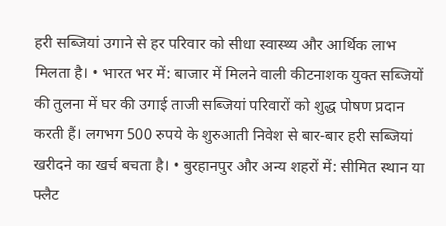हरी सब्जियां उगाने से हर परिवार को सीधा स्वास्थ्य और आर्थिक लाभ मिलता है। • भारत भर में: बाजार में मिलने वाली कीटनाशक युक्त सब्जियों की तुलना में घर की उगाई ताजी सब्जियां परिवारों को शुद्ध पोषण प्रदान करती हैं। लगभग 500 रुपये के शुरुआती निवेश से बार-बार हरी सब्जियां खरीदने का खर्च बचता है। • बुरहानपुर और अन्य शहरों में: सीमित स्थान या फ्लैट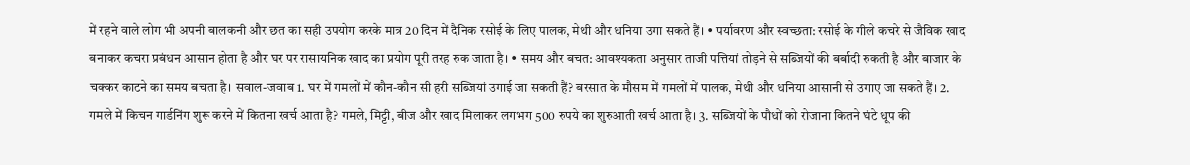में रहने वाले लोग भी अपनी बालकनी और छत का सही उपयोग करके मात्र 20 दिन में दैनिक रसोई के लिए पालक, मेथी और धनिया उगा सकते हैं। • पर्यावरण और स्वच्छता: रसोई के गीले कचरे से जैविक खाद बनाकर कचरा प्रबंधन आसान होता है और घर पर रासायनिक खाद का प्रयोग पूरी तरह रुक जाता है। • समय और बचत: आवश्यकता अनुसार ताजी पत्तियां तोड़ने से सब्जियों की बर्बादी रुकती है और बाजार के चक्कर काटने का समय बचता है। सवाल-जवाब 1. घर में गमलों में कौन-कौन सी हरी सब्जियां उगाई जा सकती हैं? बरसात के मौसम में गमलों में पालक, मेथी और धनिया आसानी से उगाए जा सकते हैं। 2. गमले में किचन गार्डनिंग शुरू करने में कितना खर्च आता है? गमले, मिट्टी, बीज और खाद मिलाकर लगभग 500 रुपये का शुरुआती खर्च आता है। 3. सब्जियों के पौधों को रोजाना कितने घंटे धूप की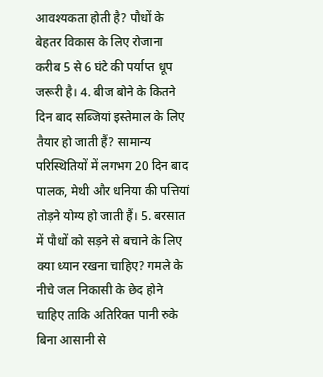आवश्यकता होती है? पौधों के बेहतर विकास के लिए रोजाना करीब 5 से 6 घंटे की पर्याप्त धूप जरूरी है। 4. बीज बोने के कितने दिन बाद सब्जियां इस्तेमाल के लिए तैयार हो जाती हैं? सामान्य परिस्थितियों में लगभग 20 दिन बाद पालक, मेथी और धनिया की पत्तियां तोड़ने योग्य हो जाती हैं। 5. बरसात में पौधों को सड़ने से बचाने के लिए क्या ध्यान रखना चाहिए? गमले के नीचे जल निकासी के छेद होने चाहिए ताकि अतिरिक्त पानी रुके बिना आसानी से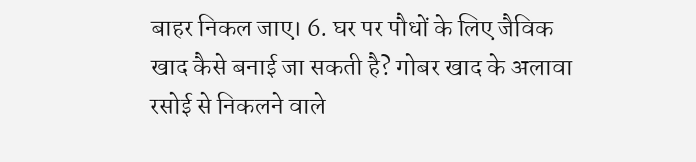बाहर निकल जाए। 6. घर पर पौधों के लिए जैविक खाद कैसे बनाई जा सकती है? गोबर खाद के अलावा रसोई से निकलने वाले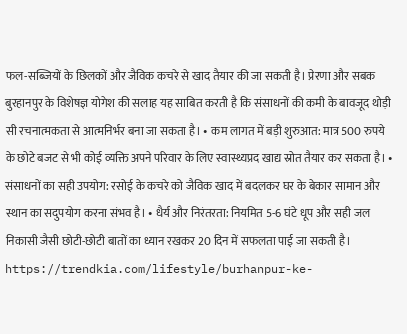फल-सब्जियों के छिलकों और जैविक कचरे से खाद तैयार की जा सकती है। प्रेरणा और सबक बुरहानपुर के विशेषज्ञ योगेश की सलाह यह साबित करती है कि संसाधनों की कमी के बावजूद थोड़ी सी रचनात्मकता से आत्मनिर्भर बना जा सकता है। • कम लागत में बड़ी शुरुआत: मात्र 500 रुपये के छोटे बजट से भी कोई व्यक्ति अपने परिवार के लिए स्वास्थ्यप्रद खाद्य स्रोत तैयार कर सकता है। • संसाधनों का सही उपयोग: रसोई के कचरे को जैविक खाद में बदलकर घर के बेकार सामान और स्थान का सदुपयोग करना संभव है। • धैर्य और निरंतरता: नियमित 5-6 घंटे धूप और सही जल निकासी जैसी छोटी-छोटी बातों का ध्यान रखकर 20 दिन में सफलता पाई जा सकती है। https://trendkia.com/lifestyle/burhanpur-ke-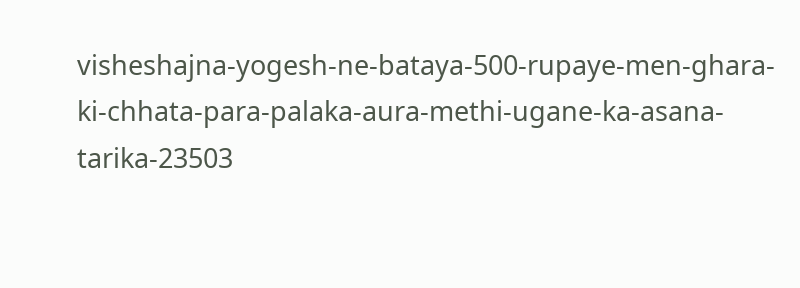visheshajna-yogesh-ne-bataya-500-rupaye-men-ghara-ki-chhata-para-palaka-aura-methi-ugane-ka-asana-tarika-23503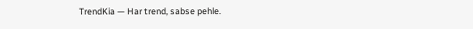TrendKia — Har trend, sabse pehle.